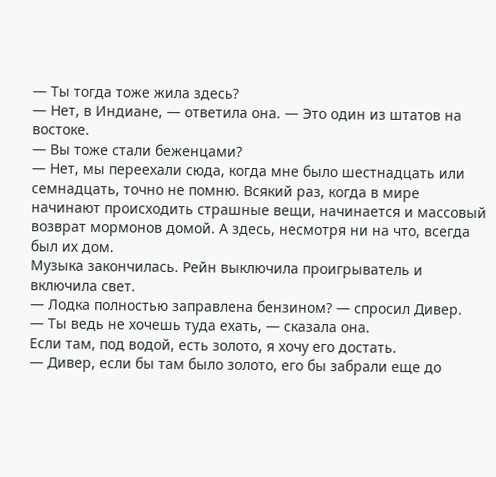— Ты тогда тоже жила здесь?
— Нет, в Индиане, — ответила она. — Это один из штатов на востоке.
— Вы тоже стали беженцами?
— Нет, мы переехали сюда, когда мне было шестнадцать или семнадцать, точно не помню. Всякий раз, когда в мире начинают происходить страшные вещи, начинается и массовый возврат мормонов домой. А здесь, несмотря ни на что, всегда был их дом.
Музыка закончилась. Рейн выключила проигрыватель и включила свет.
— Лодка полностью заправлена бензином? — спросил Дивер.
— Ты ведь не хочешь туда ехать, — сказала она.
Если там, под водой, есть золото, я хочу его достать.
— Дивер, если бы там было золото, его бы забрали еще до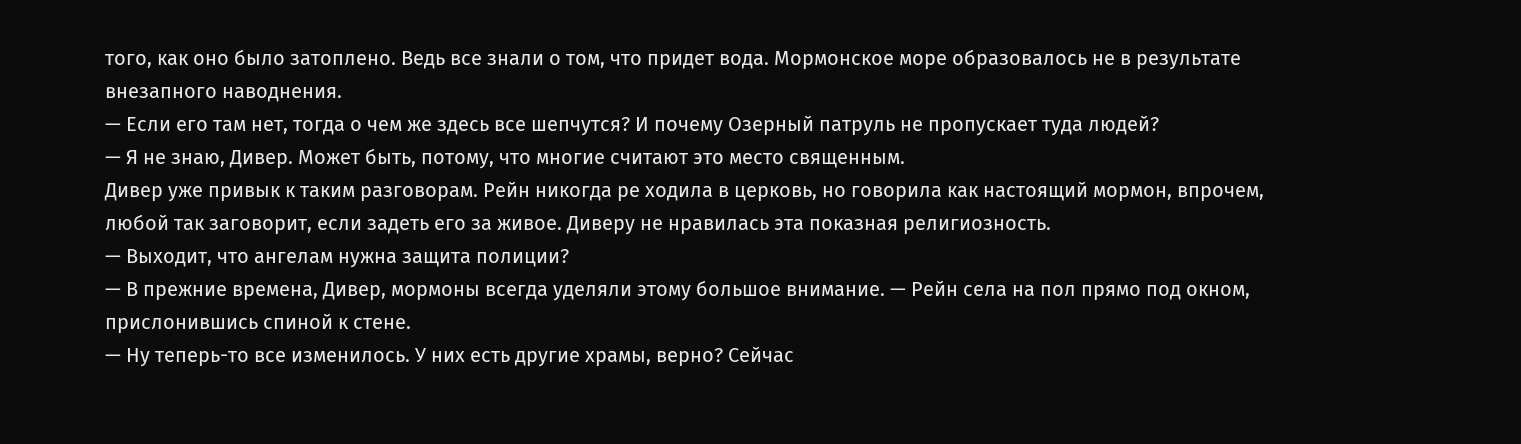того, как оно было затоплено. Ведь все знали о том, что придет вода. Мормонское море образовалось не в результате внезапного наводнения.
— Если его там нет, тогда о чем же здесь все шепчутся? И почему Озерный патруль не пропускает туда людей?
— Я не знаю, Дивер. Может быть, потому, что многие считают это место священным.
Дивер уже привык к таким разговорам. Рейн никогда ре ходила в церковь, но говорила как настоящий мормон, впрочем, любой так заговорит, если задеть его за живое. Диверу не нравилась эта показная религиозность.
— Выходит, что ангелам нужна защита полиции?
— В прежние времена, Дивер, мормоны всегда уделяли этому большое внимание. — Рейн села на пол прямо под окном, прислонившись спиной к стене.
— Ну теперь-то все изменилось. У них есть другие храмы, верно? Сейчас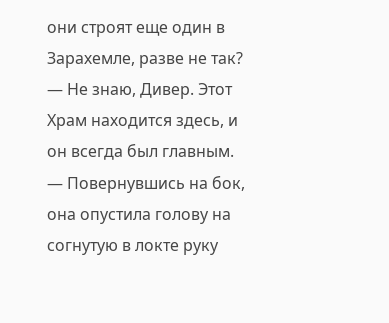они строят еще один в Зарахемле, разве не так?
— Не знаю, Дивер. Этот Храм находится здесь, и он всегда был главным. — Повернувшись на бок, она опустила голову на согнутую в локте руку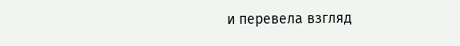и перевела взгляд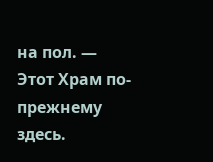на пол. — Этот Храм по-прежнему здесь.